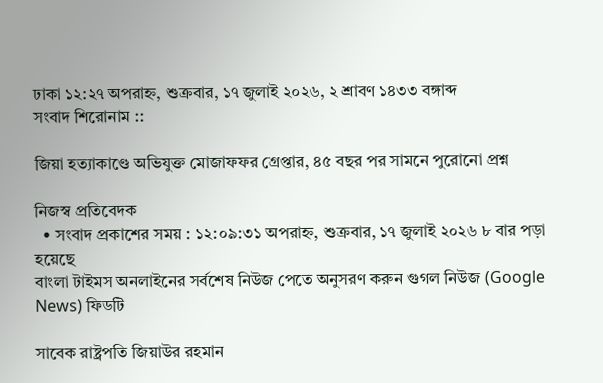ঢাকা ১২:২৭ অপরাহ্ন, শুক্রবার, ১৭ জুলাই ২০২৬, ২ শ্রাবণ ১৪৩৩ বঙ্গাব্দ
সংবাদ শিরোনাম ::

জিয়া হত্যাকাণ্ডে অভিযুক্ত মোজাফফর গ্রেপ্তার, ৪৫ বছর পর সামনে পুরোনো প্রশ্ন

নিজস্ব প্রতিবেদক
  • সংবাদ প্রকাশের সময় : ১২:০৯:৩১ অপরাহ্ন, শুক্রবার, ১৭ জুলাই ২০২৬ ৮ বার পড়া হয়েছে
বাংলা টাইমস অনলাইনের সর্বশেষ নিউজ পেতে অনুসরণ করুন গুগল নিউজ (Google News) ফিডটি

সাবেক রাষ্ট্রপতি জিয়াউর রহমান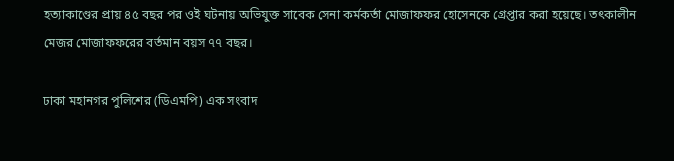হত্যাকাণ্ডের প্রায় ৪৫ বছর পর ওই ঘটনায় অভিযুক্ত সাবেক সেনা কর্মকর্তা মোজাফফর হোসেনকে গ্রেপ্তার করা হয়েছে। তৎকালীন মেজর মোজাফফরের বর্তমান বয়স ৭৭ বছর।

ঢাকা মহানগর পুলিশের (ডিএমপি) এক সংবাদ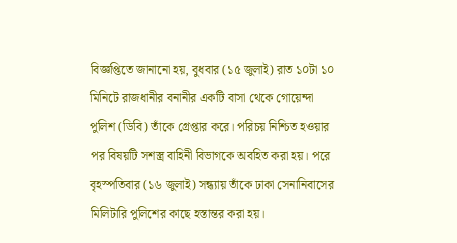বিজ্ঞপ্তিতে জানানো হয়, বুধবার (১৫ জুলাই) রাত ১০টা ১০ মিনিটে রাজধানীর বনানীর একটি বাসা থেকে গোয়েন্দা পুলিশ (ডিবি) তাঁকে গ্রেপ্তার করে। পরিচয় নিশ্চিত হওয়ার পর বিষয়টি সশস্ত্র বাহিনী বিভাগকে অবহিত করা হয়। পরে বৃহস্পতিবার (১৬ জুলাই) সন্ধ্যায় তাঁকে ঢাকা সেনানিবাসের মিলিটারি পুলিশের কাছে হস্তান্তর করা হয়।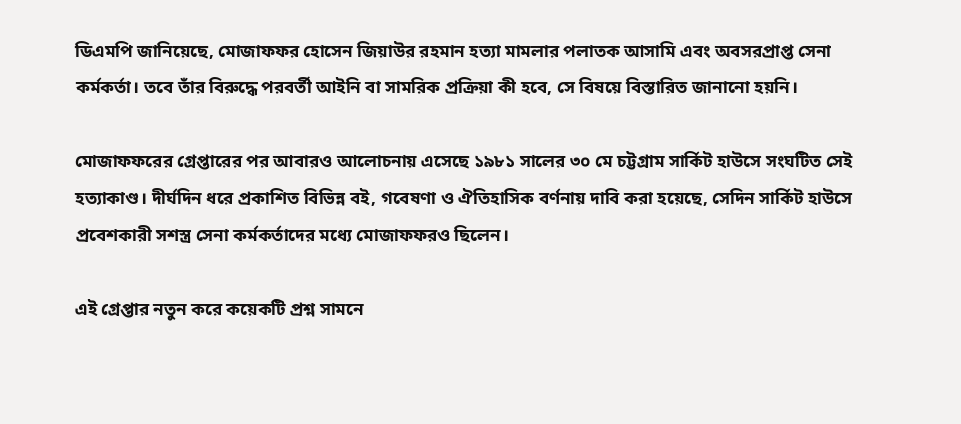ডিএমপি জানিয়েছে, মোজাফফর হোসেন জিয়াউর রহমান হত্যা মামলার পলাতক আসামি এবং অবসরপ্রাপ্ত সেনা কর্মকর্তা। তবে তাঁর বিরুদ্ধে পরবর্তী আইনি বা সামরিক প্রক্রিয়া কী হবে, সে বিষয়ে বিস্তারিত জানানো হয়নি।

মোজাফফরের গ্রেপ্তারের পর আবারও আলোচনায় এসেছে ১৯৮১ সালের ৩০ মে চট্টগ্রাম সার্কিট হাউসে সংঘটিত সেই হত্যাকাণ্ড। দীর্ঘদিন ধরে প্রকাশিত বিভিন্ন বই, গবেষণা ও ঐতিহাসিক বর্ণনায় দাবি করা হয়েছে, সেদিন সার্কিট হাউসে প্রবেশকারী সশস্ত্র সেনা কর্মকর্তাদের মধ্যে মোজাফফরও ছিলেন।

এই গ্রেপ্তার নতুন করে কয়েকটি প্রশ্ন সামনে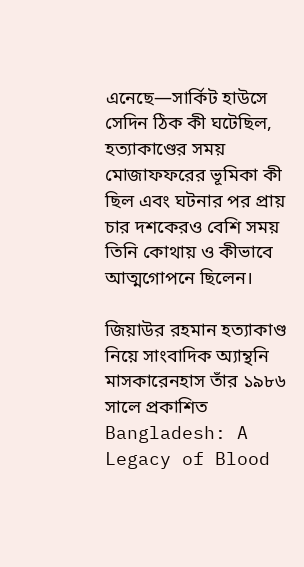এনেছে—সার্কিট হাউসে সেদিন ঠিক কী ঘটেছিল, হত্যাকাণ্ডের সময় মোজাফফরের ভূমিকা কী ছিল এবং ঘটনার পর প্রায় চার দশকেরও বেশি সময় তিনি কোথায় ও কীভাবে আত্মগোপনে ছিলেন।

জিয়াউর রহমান হত্যাকাণ্ড নিয়ে সাংবাদিক অ্যান্থনি মাসকারেনহাস তাঁর ১৯৮৬ সালে প্রকাশিত Bangladesh: A Legacy of Blood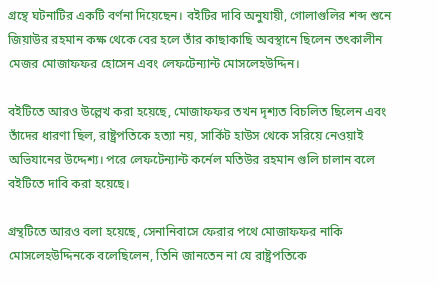গ্রন্থে ঘটনাটির একটি বর্ণনা দিয়েছেন। বইটির দাবি অনুযায়ী, গোলাগুলির শব্দ শুনে জিয়াউর রহমান কক্ষ থেকে বের হলে তাঁর কাছাকাছি অবস্থানে ছিলেন তৎকালীন মেজর মোজাফফর হোসেন এবং লেফটেন্যান্ট মোসলেহউদ্দিন।

বইটিতে আরও উল্লেখ করা হয়েছে, মোজাফফর তখন দৃশ্যত বিচলিত ছিলেন এবং তাঁদের ধারণা ছিল, রাষ্ট্রপতিকে হত্যা নয়, সার্কিট হাউস থেকে সরিয়ে নেওয়াই অভিযানের উদ্দেশ্য। পরে লেফটেন্যান্ট কর্নেল মতিউর রহমান গুলি চালান বলে বইটিতে দাবি করা হয়েছে।

গ্রন্থটিতে আরও বলা হয়েছে, সেনানিবাসে ফেরার পথে মোজাফফর নাকি মোসলেহউদ্দিনকে বলেছিলেন, তিনি জানতেন না যে রাষ্ট্রপতিকে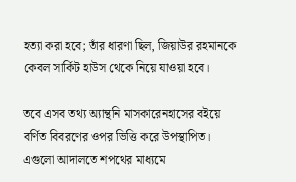হত্যা করা হবে; তাঁর ধারণা ছিল, জিয়াউর রহমানকে কেবল সার্কিট হাউস থেকে নিয়ে যাওয়া হবে।

তবে এসব তথ্য অ্যান্থনি মাসকারেনহাসের বইয়ে বর্ণিত বিবরণের ওপর ভিত্তি করে উপস্থাপিত। এগুলো আদালতে শপথের মাধ্যমে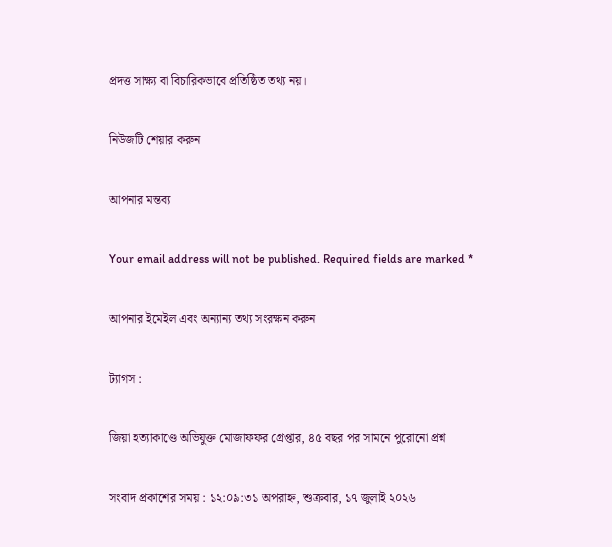প্রদত্ত সাক্ষ্য বা বিচারিকভাবে প্রতিষ্ঠিত তথ্য নয়।

নিউজটি শেয়ার করুন

আপনার মন্তব্য

Your email address will not be published. Required fields are marked *

আপনার ইমেইল এবং অন্যান্য তথ্য সংরক্ষন করুন

ট্যাগস :

জিয়া হত্যাকাণ্ডে অভিযুক্ত মোজাফফর গ্রেপ্তার, ৪৫ বছর পর সামনে পুরোনো প্রশ্ন

সংবাদ প্রকাশের সময় : ১২:০৯:৩১ অপরাহ্ন, শুক্রবার, ১৭ জুলাই ২০২৬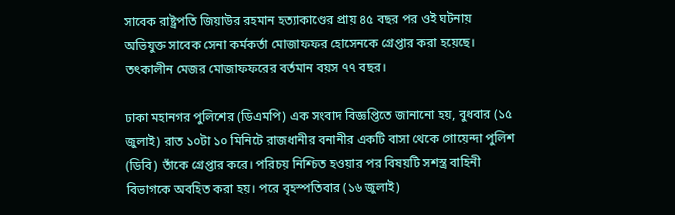সাবেক রাষ্ট্রপতি জিয়াউর রহমান হত্যাকাণ্ডের প্রায় ৪৫ বছর পর ওই ঘটনায় অভিযুক্ত সাবেক সেনা কর্মকর্তা মোজাফফর হোসেনকে গ্রেপ্তার করা হয়েছে। তৎকালীন মেজর মোজাফফরের বর্তমান বয়স ৭৭ বছর।

ঢাকা মহানগর পুলিশের (ডিএমপি) এক সংবাদ বিজ্ঞপ্তিতে জানানো হয়, বুধবার (১৫ জুলাই) রাত ১০টা ১০ মিনিটে রাজধানীর বনানীর একটি বাসা থেকে গোয়েন্দা পুলিশ (ডিবি) তাঁকে গ্রেপ্তার করে। পরিচয় নিশ্চিত হওয়ার পর বিষয়টি সশস্ত্র বাহিনী বিভাগকে অবহিত করা হয়। পরে বৃহস্পতিবার (১৬ জুলাই)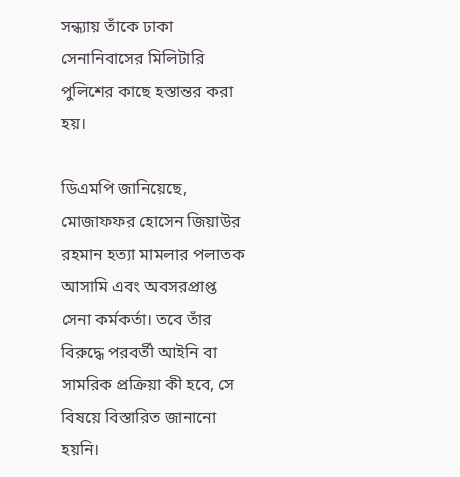সন্ধ্যায় তাঁকে ঢাকা সেনানিবাসের মিলিটারি পুলিশের কাছে হস্তান্তর করা হয়।

ডিএমপি জানিয়েছে, মোজাফফর হোসেন জিয়াউর রহমান হত্যা মামলার পলাতক আসামি এবং অবসরপ্রাপ্ত সেনা কর্মকর্তা। তবে তাঁর বিরুদ্ধে পরবর্তী আইনি বা সামরিক প্রক্রিয়া কী হবে, সে বিষয়ে বিস্তারিত জানানো হয়নি।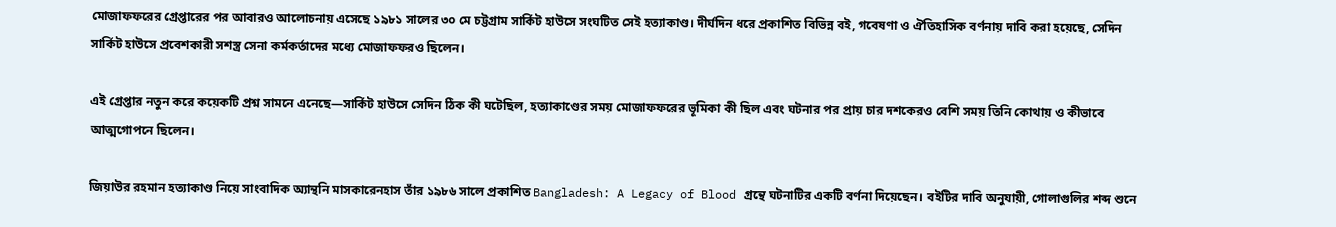মোজাফফরের গ্রেপ্তারের পর আবারও আলোচনায় এসেছে ১৯৮১ সালের ৩০ মে চট্টগ্রাম সার্কিট হাউসে সংঘটিত সেই হত্যাকাণ্ড। দীর্ঘদিন ধরে প্রকাশিত বিভিন্ন বই, গবেষণা ও ঐতিহাসিক বর্ণনায় দাবি করা হয়েছে, সেদিন সার্কিট হাউসে প্রবেশকারী সশস্ত্র সেনা কর্মকর্তাদের মধ্যে মোজাফফরও ছিলেন।

এই গ্রেপ্তার নতুন করে কয়েকটি প্রশ্ন সামনে এনেছে—সার্কিট হাউসে সেদিন ঠিক কী ঘটেছিল, হত্যাকাণ্ডের সময় মোজাফফরের ভূমিকা কী ছিল এবং ঘটনার পর প্রায় চার দশকেরও বেশি সময় তিনি কোথায় ও কীভাবে আত্মগোপনে ছিলেন।

জিয়াউর রহমান হত্যাকাণ্ড নিয়ে সাংবাদিক অ্যান্থনি মাসকারেনহাস তাঁর ১৯৮৬ সালে প্রকাশিত Bangladesh: A Legacy of Blood গ্রন্থে ঘটনাটির একটি বর্ণনা দিয়েছেন। বইটির দাবি অনুযায়ী, গোলাগুলির শব্দ শুনে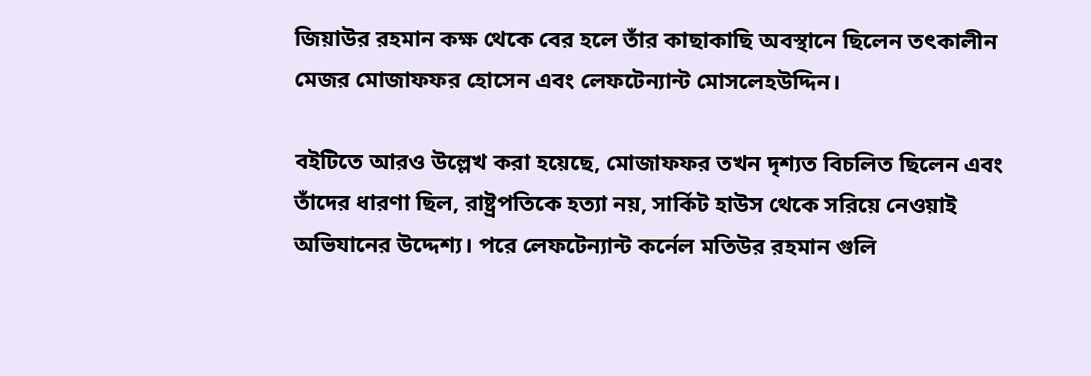জিয়াউর রহমান কক্ষ থেকে বের হলে তাঁর কাছাকাছি অবস্থানে ছিলেন তৎকালীন মেজর মোজাফফর হোসেন এবং লেফটেন্যান্ট মোসলেহউদ্দিন।

বইটিতে আরও উল্লেখ করা হয়েছে, মোজাফফর তখন দৃশ্যত বিচলিত ছিলেন এবং তাঁদের ধারণা ছিল, রাষ্ট্রপতিকে হত্যা নয়, সার্কিট হাউস থেকে সরিয়ে নেওয়াই অভিযানের উদ্দেশ্য। পরে লেফটেন্যান্ট কর্নেল মতিউর রহমান গুলি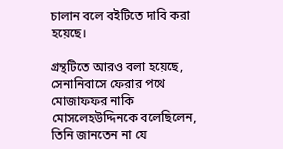চালান বলে বইটিতে দাবি করা হয়েছে।

গ্রন্থটিতে আরও বলা হয়েছে, সেনানিবাসে ফেরার পথে মোজাফফর নাকি মোসলেহউদ্দিনকে বলেছিলেন, তিনি জানতেন না যে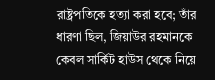রাষ্ট্রপতিকে হত্যা করা হবে; তাঁর ধারণা ছিল, জিয়াউর রহমানকে কেবল সার্কিট হাউস থেকে নিয়ে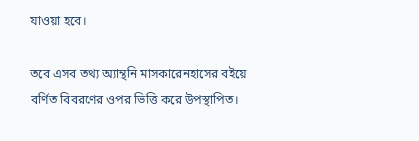যাওয়া হবে।

তবে এসব তথ্য অ্যান্থনি মাসকারেনহাসের বইয়ে বর্ণিত বিবরণের ওপর ভিত্তি করে উপস্থাপিত।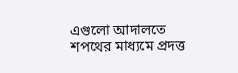এগুলো আদালতে শপথের মাধ্যমে প্রদত্ত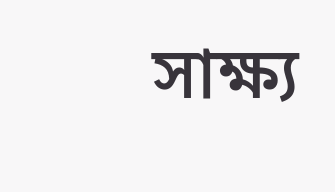সাক্ষ্য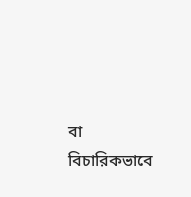বা বিচারিকভাবে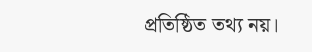প্রতিষ্ঠিত তথ্য নয়।